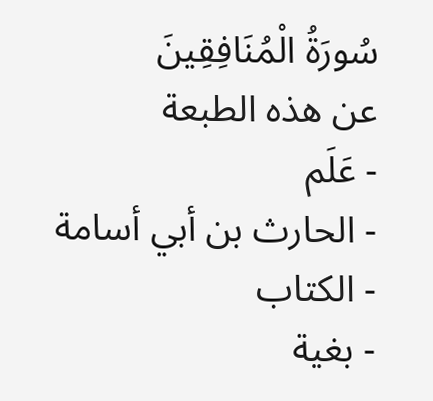سُورَةُ الْمُنَافِقِينَ
عن هذه الطبعة
- عَلَم
- الحارث بن أبي أسامة
- الكتاب
- بغية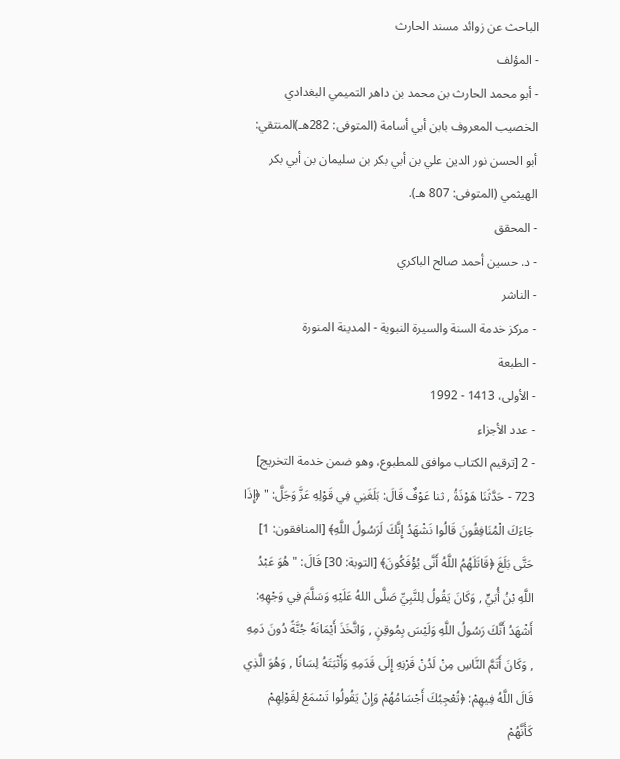الباحث عن زوائد مسند الحارث
- المؤلف
- أبو محمد الحارث بن محمد بن داهر التميمي البغدادي الخصيب المعروف بابن أبي أسامة (المتوفى: 282هـ)المنتقي: أبو الحسن نور الدين علي بن أبي بكر بن سليمان بن أبي بكر الهيثمي (المتوفى: 807 هـ).
- المحقق
- د. حسين أحمد صالح الباكري
- الناشر
- مركز خدمة السنة والسيرة النبوية - المدينة المنورة
- الطبعة
- الأولى، 1413 - 1992
- عدد الأجزاء
- 2 [ترقيم الكتاب موافق للمطبوع، وهو ضمن خدمة التخريج]
723 - حَدَّثَنَا هَوْذَةُ , ثنا عَوْفٌ قَالَ: بَلَغَنِي فِي قَوْلِهِ عَزَّ وَجَلَّ: " ﴿إِذَا جَاءَكَ الْمُنَافِقُونَ قَالُوا نَشْهَدُ إِنَّكَ لَرَسُولُ اللَّهِ﴾ [المنافقون: 1] حَتَّى بَلَغَ ﴿قَاتَلَهُمُ اللَّهُ أَنَّى يُؤْفَكُونَ﴾ [التوبة: 30] قَالَ: " هُوَ عَبْدُ اللَّهِ بْنُ أُبَيٍّ , وَكَانَ يَقُولُ لِلنَّبِيِّ صَلَّى اللهُ عَلَيْهِ وَسَلَّمَ فِي وَجْهِهِ: أَشْهَدُ أَنَّكَ رَسُولُ اللَّهِ وَلَيْسَ بِمُوقِنٍ , وَاتَّخَذَ أَيْمَانَهُ جُنَّةً دُونَ دَمِهِ , وَكَانَ أَتَمَّ النَّاسِ مِنْ لَدُنْ قَرْنِهِ إِلَى قَدَمِهِ وَأَثْبَتَهُ لِسَانًا , وَهُوَ الَّذِي قَالَ اللَّهُ فِيهِمْ: ﴿تُعْجِبُكَ أَجْسَامُهُمْ وَإِنْ يَقُولُوا تَسْمَعْ لِقَوْلِهِمْ كَأَنَّهُمْ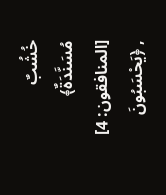خُشُبٌ مُسَنَّدَةٌ﴾ [المنافقون: 4] , ﴿يَحْسَبُونَ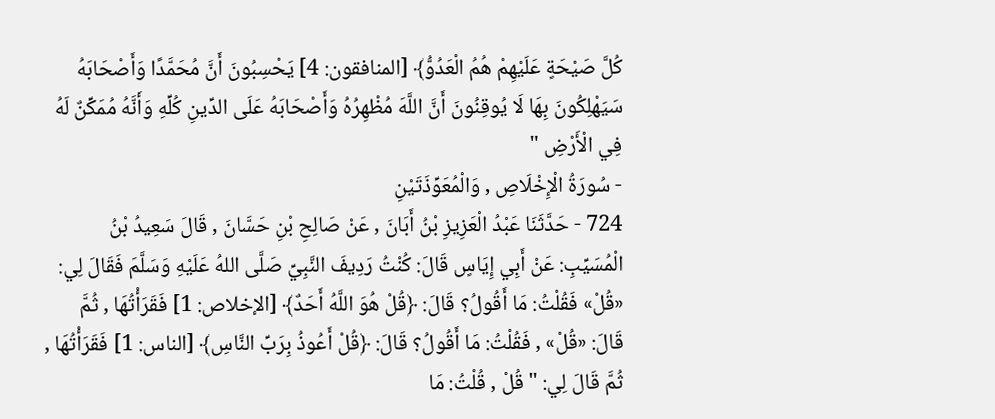كُلَّ صَيْحَةٍ عَلَيْهِمْ هُمُ الْعَدُوُّ﴾ [المنافقون: 4] يَحْسِبُونَ أَنَّ مُحَمَّدًا وَأَصْحَابَهُ سَيَهْلِكُونَ بِهَا لَا يُوقِنُونَ أَنَّ اللَّهَ مُظْهِرُهُ وَأَصْحَابَهُ عَلَى الدِّينِ كُلِّهِ وَأَنَّهُ مُمَكِّنٌ لَهُ فِي الْأَرْضِ "
- سُورَةُ الْإِخْلَاصِ , وَالْمُعَوِّذَتَيْنِ
724 - حَدَّثَنَا عَبْدُ الْعَزِيزِ بْنُ أَبَانَ , عَنْ صَالِحِ بْنِ حَسَّانَ , قَالَ سَعِيدُ بْنُ الْمُسَيِّبِ: عَنْ أَبِي إِيَاسٍ قَالَ: كُنْتُ رَدِيفَ النَّبِيِّ صَلَّى اللهُ عَلَيْهِ وَسَلَّمَ فَقَالَ لِي: «قُلْ» فَقُلْتُ: مَا أَقُولُ؟ قَالَ: ﴿قُلْ هُوَ اللَّهُ أَحَدٌ﴾ [الإخلاص: 1] فَقَرَأْتُهَا , ثُمَّ قَالَ: «قُلْ» , فَقُلْتُ: مَا أَقُولُ؟ قَالَ: ﴿قُلْ أَعُوذُ بِرَبِّ النَّاسِ﴾ [الناس: 1] فَقَرَأْتُهَا , ثُمَّ قَالَ لِي: " قُلْ , قُلْتُ: مَا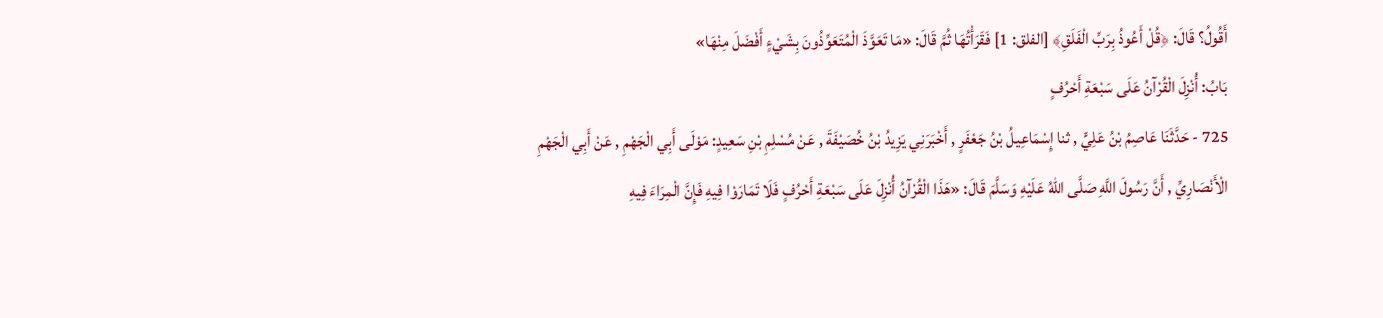أَقُولُ؟ قَالَ: ﴿قُلْ أَعُوذُ بِرَبِّ الْفَلَقِ﴾ [الفلق: 1] فَقَرَأْتُهَا ثُمَّ قَالَ: «مَا تَعَوَّذَ الْمُتَعَوِّذُونَ بِشَيْءٍ أَفْضَلَ مِنْهَا»
بَابُ: أُنْزِلَ الْقُرْآنُ عَلَى سَبْعَةِ أَحْرُفٍ
725 - حَدَّثَنَا عَاصِمُ بْنُ عَلِيٍّ , ثنا إِسْمَاعِيلُ بْنُ جَعْفَرٍ , أَخْبَرَنِي يَزِيدُ بْنُ خُصَيْفَةَ , عَنْ مُسْلِمِ بْنِ سَعِيدٍ: مَوْلَى أَبِي الْجَهْمِ , عَنْ أَبِي الْجَهْمِ الْأَنْصَارِيِّ , أَنَّ رَسُولَ اللَّهِ صَلَّى اللهُ عَلَيْهِ وَسَلَّمَ قَالَ: «هَذَا الْقُرْآنُ أُنْزِلَ عَلَى سَبْعَةِ أَحْرُفٍ فَلَا تَمَارَوْا فِيهِ فَإِنَّ الْمِرَاءَ فِيهِ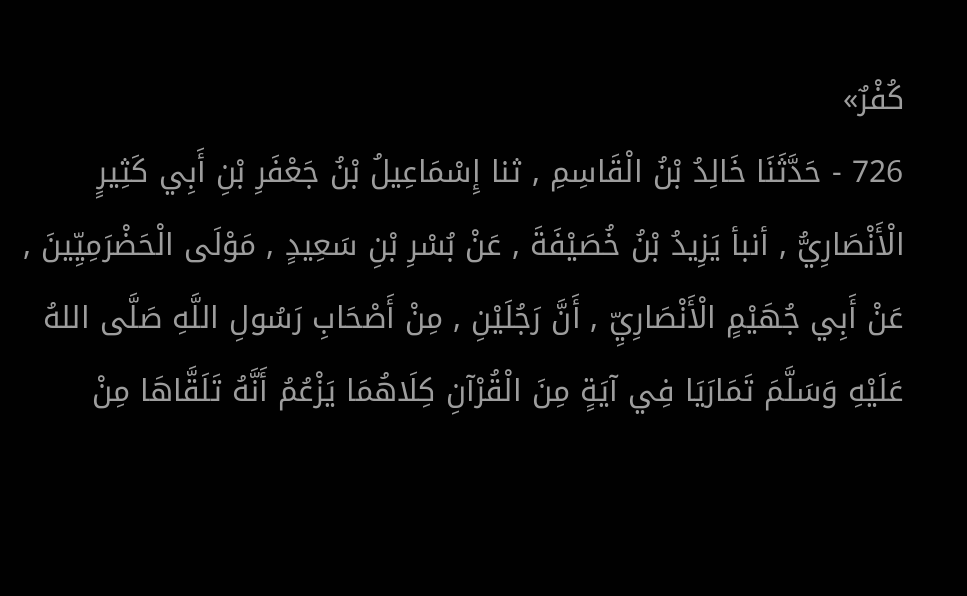كُفْرٌ»
726 - حَدَّثَنَا خَالِدُ بْنُ الْقَاسِمِ , ثنا إِسْمَاعِيلُ بْنُ جَعْفَرِ بْنِ أَبِي كَثِيرٍ الْأَنْصَارِيُّ , أنبأ يَزِيدُ بْنُ خُصَيْفَةَ , عَنْ بُسْرِ بْنِ سَعِيدٍ , مَوْلَى الْحَضْرَمِيِّينَ , عَنْ أَبِي جُهَيْمٍ الْأَنْصَارِيِّ , أَنَّ رَجُلَيْنِ , مِنْ أَصْحَابِ رَسُولِ اللَّهِ صَلَّى اللهُ عَلَيْهِ وَسَلَّمَ تَمَارَيَا فِي آيَةٍ مِنَ الْقُرْآنِ كِلَاهُمَا يَزْعُمُ أَنَّهُ تَلَقَّاهَا مِنْ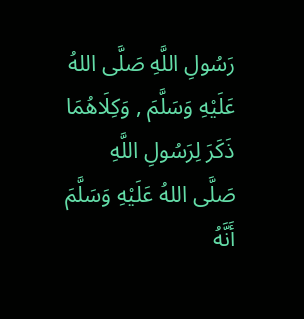رَسُولِ اللَّهِ صَلَّى اللهُ عَلَيْهِ وَسَلَّمَ , وَكِلَاهُمَا ذَكَرَ لِرَسُولِ اللَّهِ صَلَّى اللهُ عَلَيْهِ وَسَلَّمَ أَنَّهُ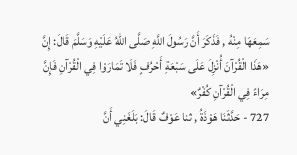سَمِعَهَا مِنْهُ , فَذَكَرَ أَنَّ رَسُولَ اللَّهِ صَلَّى اللهُ عَلَيْهِ وَسَلَّمَ قَالَ: إِنَّ «هَذَا الْقُرْآنَ أُنْزِلَ عَلَى سَبْعَةِ أَحْرُفٍ فَلَا تَمَارَوْا فِي الْقُرْآنِ فَإِنَّ مِرَاءً فِي الْقُرْآنِ كُفْرٌ»
727 - حَدَّثَنَا هَوْذَةُ , ثنا عَوْفٌ قَالَ: بَلَغَنِي أَنَّ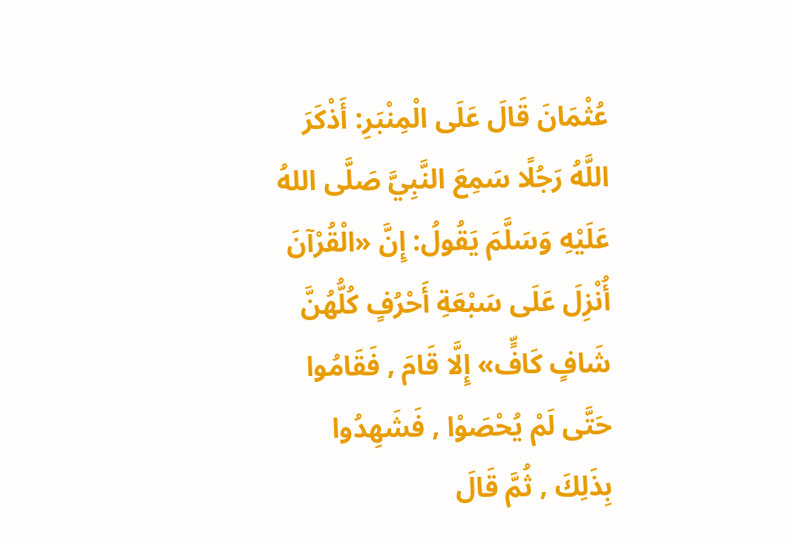عُثْمَانَ قَالَ عَلَى الْمِنْبَرِ: أَذْكَرَ اللَّهُ رَجُلًا سَمِعَ النَّبِيَّ صَلَّى اللهُ عَلَيْهِ وَسَلَّمَ يَقُولُ: إِنَّ «الْقُرْآنَ أُنْزِلَ عَلَى سَبْعَةِ أَحْرُفٍ كُلُّهُنَّ شَافٍ كَافٍّ» إِلَّا قَامَ , فَقَامُوا حَتَّى لَمْ يُحْصَوْا , فَشَهِدُوا بِذَلِكَ , ثُمَّ قَالَ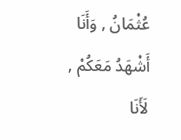عُثْمَانُ , وَأَنَا أَشْهَدُ مَعَكُمْ , لَأَنَا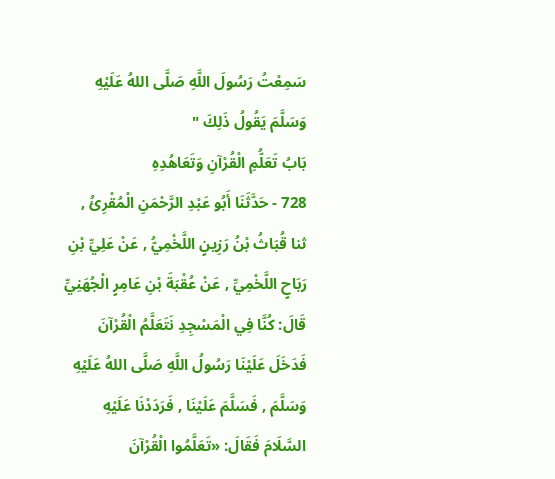سَمِعْتُ رَسُولَ اللَّهِ صَلَّى اللهُ عَلَيْهِ وَسَلَّمَ يَقُولُ ذَلِكَ "
بَابُ تَعَلُّمِ الْقُرْآنِ وَتَعَاهُدِهِ
728 - حَدَّثَنَا أَبُو عَبْدِ الرَّحْمَنِ الْمُقْرِئُ , ثنا قُبَاثُ بْنُ رَزِينٍ اللَّخْمِيُّ , عَنْ عَلِيِّ بْنِ رَبَاحٍ اللَّخْمِيِّ , عَنْ عُقْبَةَ بْنِ عَامِرٍ الْجُهَنِيِّ قَالَ: كُنَّا فِي الْمَسْجِدِ نَتَعَلَّمُ الْقُرْآنَ فَدَخَلَ عَلَيْنَا رَسُولُ اللَّهِ صَلَّى اللهُ عَلَيْهِ وَسَلَّمَ , فَسَلَّمَ عَلَيْنَا , فَرَدَدْنَا عَلَيْهِ السَّلَامَ فَقَالَ: «تَعَلَّمُوا الْقُرْآنَ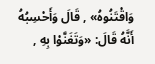وَاقْتَنُوهُ» , قَالَ وَأَحْسِبُهُ أَنَّهُ قَالَ: «وَتَغَنَّوْا بِهِ ,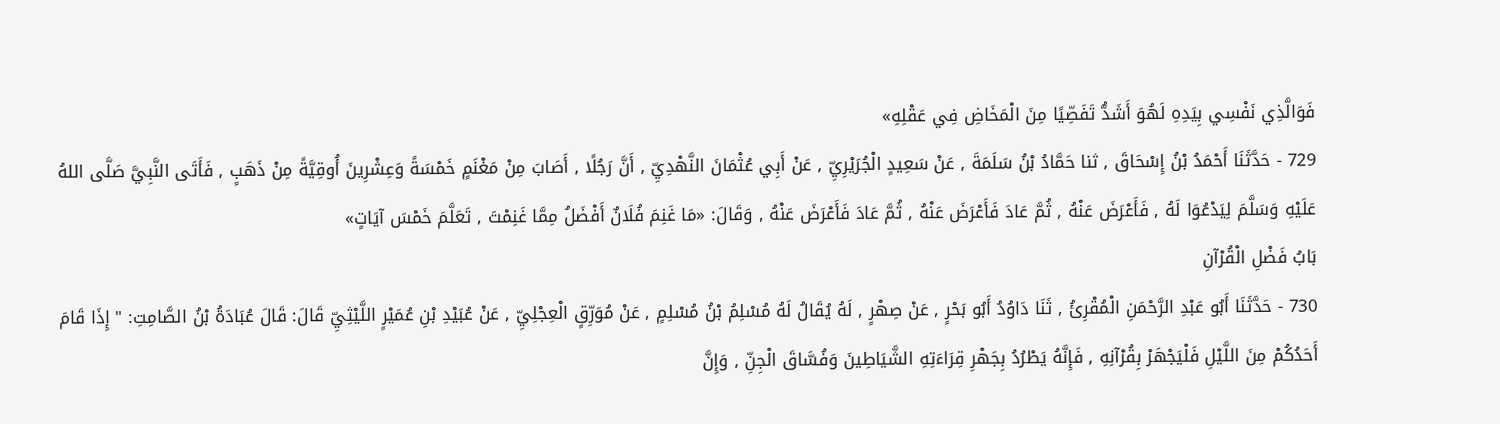فَوَالَّذِي نَفْسِي بِيَدِهِ لَهُوَ أَشَدُّ تَفَصِّيًا مِنَ الْمَخَاضِ فِي عَقْلِهِ»
729 - حَدَّثَنَا أَحْمَدُ بْنُ إِسْحَاقَ , ثنا حَمَّادُ بْنُ سَلَمَةَ , عَنْ سَعِيدٍ الْجُرَيْرِيِّ , عَنْ أَبِي عُثْمَانَ النَّهْدِيِّ , أَنَّ رَجُلًا , أَصَابَ مِنْ مَغْنَمٍ خَمْسَةً وَعِشْرِينَ أُوقِيَّةً مِنْ ذَهَبٍ , فَأَتَى النَّبِيَّ صَلَّى اللهُ عَلَيْهِ وَسَلَّمَ لِيَدْعُوَا لَهُ , فَأَعْرَضَ عَنْهُ , ثُمَّ عَادَ فَأَعْرَضَ عَنْهُ , ثُمَّ عَادَ فَأَعْرَضَ عَنْهُ , وَقَالَ: «مَا غَنِمَ فُلَانٌ أَفْضَلُ مِمَّا غَنِمْتَ , تَعَلَّمَ خَمْسَ آيَاتٍ»
بَابُ فَضْلِ الْقُرْآنِ
730 - حَدَّثَنَا أَبُو عَبْدِ الرَّحْمَنِ الْمُقْرِئُ , ثَنَا دَاوُدُ أَبُو بَحْرٍ , عَنْ صِهْرٍ , لَهُ يُقَالُ لَهُ مُسْلِمُ بْنُ مُسْلِمٍ , عَنْ مُوَرِّقٍ الْعِجْلِيِّ , عَنْ عُبَيْدِ بْنِ عُمَيْرٍ اللَّيْثِيِّ قَالَ: قَالَ عُبَادَةُ بْنُ الصَّامِتِ: " إِذَا قَامَ أَحَدُكُمْ مِنَ اللَّيْلِ فَلْيَجْهَرْ بِقُرْآنِهِ , فَإِنَّهُ يَطْرُدُ بِجَهْرِ قِرَاءَتِهِ الشَّيَاطِينَ وَفُسَّاقَ الْجِنِّ , وَإِنَّ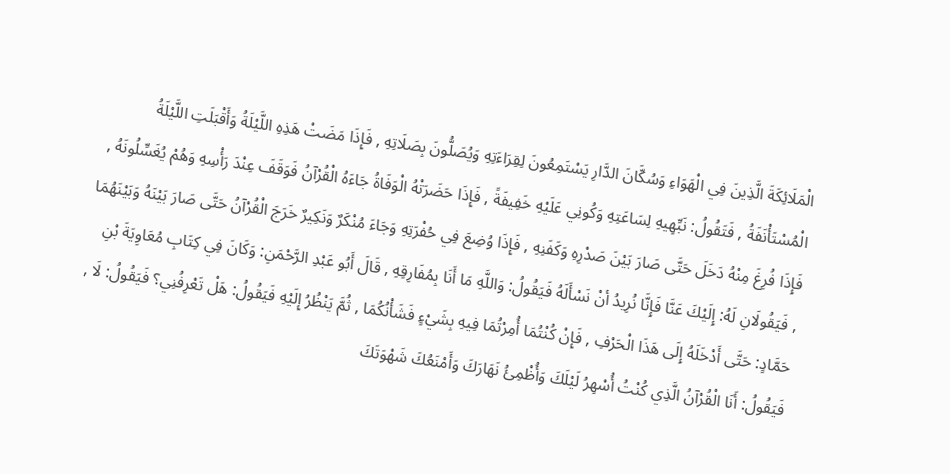الْمَلَائِكَةَ الَّذِينَ فِي الْهَوَاءِ وَسُكَّانَ الدَّارِ يَسْتَمِعُونَ لِقِرَاءَتِهِ وَيُصَلُّونَ بِصَلَاتِهِ , فَإِذَا مَضَتْ هَذِهِ اللَّيْلَةُ وَأَقْبَلَتِ اللَّيْلَةُ الْمُسْتَأْنَفَةُ , فَتَقُولُ: نَبِّهِيهِ لِسَاعَتِهِ وَكُونِي عَلَيْهِ خَفِيفَةً , فَإِذَا حَضَرَتْهُ الْوَفَاةُ جَاءَهُ الْقُرْآنُ فَوَقَفَ عِنْدَ رَأْسِهِ وَهُمْ يُغَسِّلُونَهُ , فَإِذَا فُرِغَ مِنْهُ دَخَلَ حَتَّى صَارَ بَيْنَ صَدْرِهِ وَكَفَنِهِ , فَإِذَا وُضِعَ فِي حُفْرَتِهِ وَجَاءَ مُنْكَرٌ وَنَكِيرٌ خَرَجَ الْقُرْآنُ حَتَّى صَارَ بَيْنَهُ وَبَيْنَهُمَا , فَيَقُولَانِ لَهُ: إِلَيْكَ عَنَّا فَإِنَّا نُرِيدُ أنْ نَسْأَلَهُ فَيَقُولُ: وَاللَّهِ مَا أَنَا بِمُفَارِقِهِ , قَالَ أَبُو عَبْدِ الرَّحْمَنِ: وَكَانَ فِي كِتَابِ مُعَاوِيَةَ بْنِ حَمَّادٍ: حَتَّى أَدْخَلَهُ إِلَى هَذَا الْحَرْفِ , فَإِنْ كُنْتُمَا أُمِرْتُمَا فِيهِ بِشَيْءٍ فَشَأْنُكُمَا , ثُمَّ يَنْظُرُ إِلَيْهِ فَيَقُولُ: هَلْ تَعْرِفُنِي؟ فَيَقُولُ: لَا , فَيَقُولُ: أَنَا الْقُرْآنُ الَّذِي كُنْتُ أُسْهِرُ لَيْلَكَ وَأُظْمِئُ نَهَارَكَ وَأَمْنَعُكَ شَهْوَتَكَ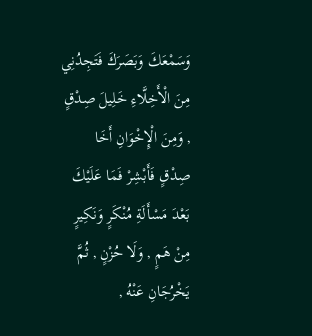وَسَمْعَكَ وَبَصَرَكَ فَتَجِدُنِي مِنَ الْأَخِلَّاءِ خَلِيلَ صِدْقٍ , وَمِنَ الْإِخْوَانِ أَخَا صِدْقٍ فَأَبْشِرْ فَمَا عَلَيْكَ بَعْدَ مَسْأَلَةِ مُنْكَرٍ وَنَكِيرٍ مِنْ هَمٍ , وَلَا حُزْنٍ , ثُمَّ يَخْرُجَانِ عَنْهُ ,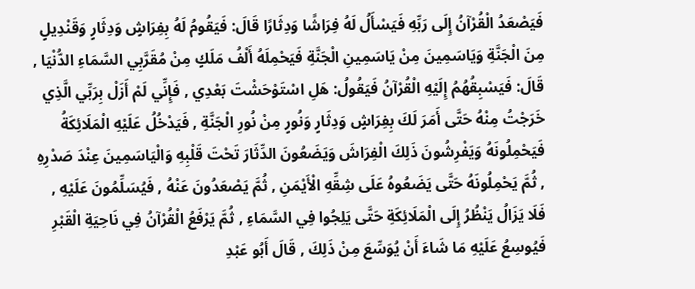فَيَصْعَدُ الْقُرْآنُ إِلَى رَبِّهِ فَيَسْأَلُ لَهُ فِرَاشًا وَدِثَارًا قَالَ: فَيَقُومُ لَهُ بِفِرَاشٍ وَدِثَارٍ وَقَنْدِيلٍ مِنَ الْجَنَّةِ وَيَاسَمِينَ مِنْ يَاسَمِينِ الْجَنَّةِ فَيَحْمِلَهُ أَلْفُ مَلَكٍ مِنْ مُقَرَّبِي السَّمَاءِ الدُّنْيَا , قَالَ: فَيَسْبِقُهُمُ إِلَيْهِ الْقُرْآنُ فَيَقُولُ: هَلِ اسْتَوْحَشْتَ بَعْدِي , فَإِنِّي لَمْ أَزَلْ بِرَبِّي الَّذِي خَرَجْتُ مِنْهُ حَتَّى أَمَرَ لَكَ بِفِرَاشٍ وَدِثَارٍ وَنُورٍ مِنْ نُورِ الْجَنَّةِ , فَيَدْخُلُ عَلَيْهِ الْمَلَائِكَةُ فَيَحْمِلُونَهُ وَيَفْرِشُونَ ذَلِكَ الْفِرَاشَ وَيَضَعُونَ الدِّثَارَ تَحْتَ قَلْبِهِ وَالْيَاسَمِينَ عِنْدَ صَدْرِهِ , ثُمَّ يَحْمِلُونَهُ حَتَّى يَضَعُوهُ عَلَى شِقِّهِ الْأَيْمَنِ , ثُمَّ يَصْعَدُونَ عَنْهُ , فَيُسَلِّمُونَ عَلَيْهِ , فَلَا يَزَالُ يَنْظُرُ إِلَى الْمَلَائِكَةِ حَتَّى يَلِجُوا فِي السَّمَاءِ , ثُمَّ يَرْفَعُ الْقُرْآنُ فِي نَاحِيَةِ الْقَبْرِ فَيُوسِعُ عَلَيْهِ مَا شَاءَ أَنْ يُوَسِّعَ مِنْ ذَلِكَ , قَالَ أَبُو عَبْدِ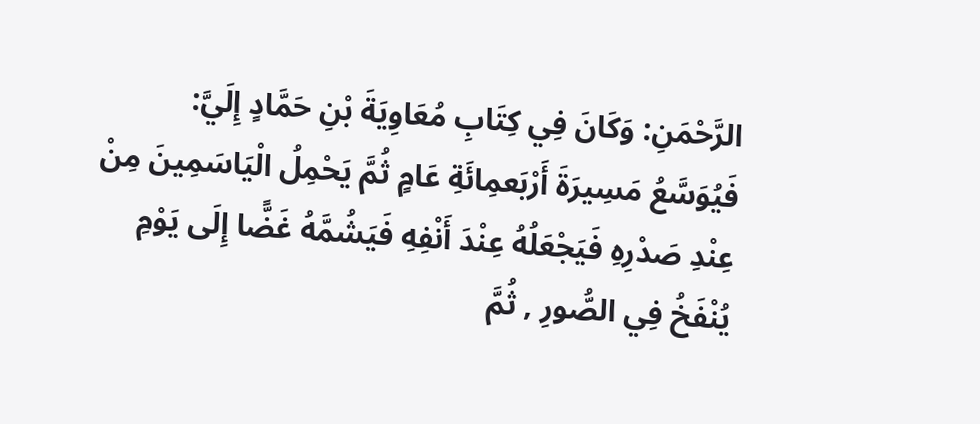الرَّحْمَنِ: وَكَانَ فِي كِتَابِ مُعَاوِيَةَ بْنِ حَمَّادٍ إِلَيَّ: فَيُوَسَّعُ مَسِيرَةَ أَرْبَعمِائَةِ عَامٍ ثُمَّ يَحْمِلُ الْيَاسَمِينَ مِنْ عِنْدِ صَدْرِهِ فَيَجْعَلُهُ عِنْدَ أَنْفِهِ فَيَشُمَّهُ غَضًّا إِلَى يَوْمِ يُنْفَخُ فِي الصُّورِ , ثُمَّ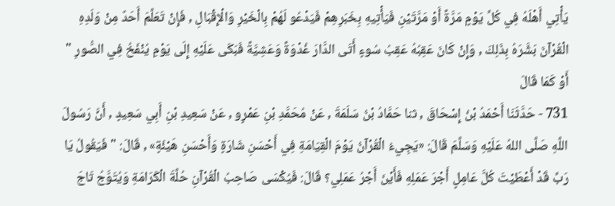يَأْتِي أَهْلَهُ فِي كُلِّ يَوْمٍ مَرَّةً أَوْ مَرَّتَيْنِ فَيَأْتِيهِ بِخَبَرِهِمْ فَيَدْعُو لَهُمْ بِالْخَيْرِ وَالْإِقْبَالِ , فَإِنْ تَعَلَّمَ أَحَدٌ مِنْ وَلَدِهِ الْقُرْآنَ بَشَّرَهُ بِذَلِكَ , وَإِنْ كَانَ عَقِبُهُ عَقِبُ سُوءٍ أَتَى الدَّارَ غُدْوَةً وَعَشِيَّةً فَبَكَى عَلَيْهِ إِلَى يَوْمِ يُنْفَخُ فِي الصُّورِ " أَوْ كَمَا قَالَ
731 - حَدَّثَنَا أَحْمَدُ بْنُ إِسْحَاقَ , ثنا حَمَّادُ بْنُ سَلَمَةَ , عَنْ مُحَمَّدِ بْنِ عَمْرٍو , عَنْ سَعِيدِ بْنِ أَبِي سَعِيدٍ , أَنَّ رَسُولَ اللَّهِ صَلَّى اللهُ عَلَيْهِ وَسَلَّمَ قَالَ: «يَجِيءُ الْقُرْآنُ يَوْمَ الْقِيَامَةِ فِي أَحْسَنِ شَارَةٍ وَأَحْسَنِ هَيْئَةٍ» , قَالَ: " فَيَقُولُ يَا رَبِّ قَدْ أَعْطَيْتَ كُلَّ عَامِلٍ أَجْرَ عَمَلِهِ فَأَيْنَ أَجْرُ عَمَلِي؟ قَالَ: فَيُكْسَى صَاحِبُ الْقُرْآنِ حُلَّةَ الْكَرَامَةِ وَيُتَوَّجُ تَاجَ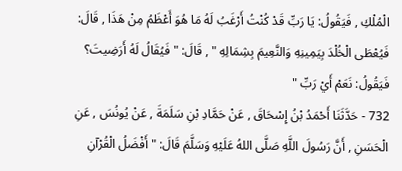الْمُلْكِ , فَيَقُولُ: يَا رَبِّ قَدْ كُنْتُ أَرْغَبُ لَهُ مَا هُوَ أَعْظَمُ مِنْ هَذَا , قَالَ: فَيُعْطَى الْخُلْدَ بِيَمِينِهِ وَالنَّعِيمَ بِشِمَالِهِ " , قَالَ: " فَيُقَالُ لَهُ أَرَضِيتَ؟ فَيَقُولُ: نَعَمْ أَيْ رَبِّ "
732 - حَدَّثَنَا أَحْمَدُ بْنُ إِسْحَاقَ , عَنْ حَمَّادِ بْنِ سَلَمَةَ , عَنْ يُونُسَ , عَنِ الْحَسَنِ , أَنَّ رَسُولَ اللَّهِ صَلَّى اللهُ عَلَيْهِ وَسَلَّمَ قَالَ: " أَفْضَلُ الْقُرْآنِ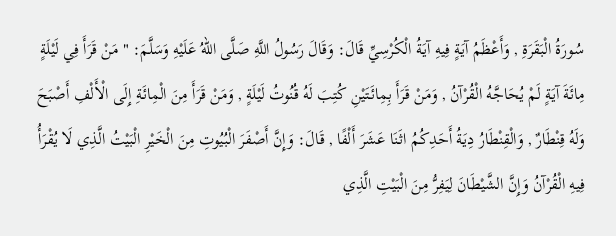سُورَةُ الْبَقَرَةِ , وَأَعْظَمُ آيَةٍ فِيهِ آيَةُ الْكُرْسِيِّ قَالَ: وَقَالَ رَسُولُ اللَّهِ صَلَّى اللهُ عَلَيْهِ وَسَلَّمَ: " مَنْ قَرَأَ فِي لَيْلَةٍ مِائَةَ آيَةٍ لَمْ يُحَاجَّهُ الْقُرْآنُ , وَمَنْ قَرَأَ بِمِائَتَيْنِ كُتِبَ لَهُ قُنُوتُ لَيْلَةٍ , وَمَنْ قَرَأَ مِنَ الْمِائَةِ إِلَى الْأَلْفِ أَصْبَحَ وَلَهُ قِنْطَارٌ , وَالْقِنْطَارُ دِيَةُ أَحَدِكُمُ اثَنَا عَشَرَ أَلْفًا , قَالَ: وَإِنَّ أَصْفَرَ الْبُيُوتِ مِنَ الْخَيْرِ الْبَيْتُ الَّذِي لَا يُقْرَأُ فِيهِ الْقُرْآنُ وَإِنَّ الشَّيْطَانَ لِيَفِرُّ مِنَ الْبَيْتِ الَّذِي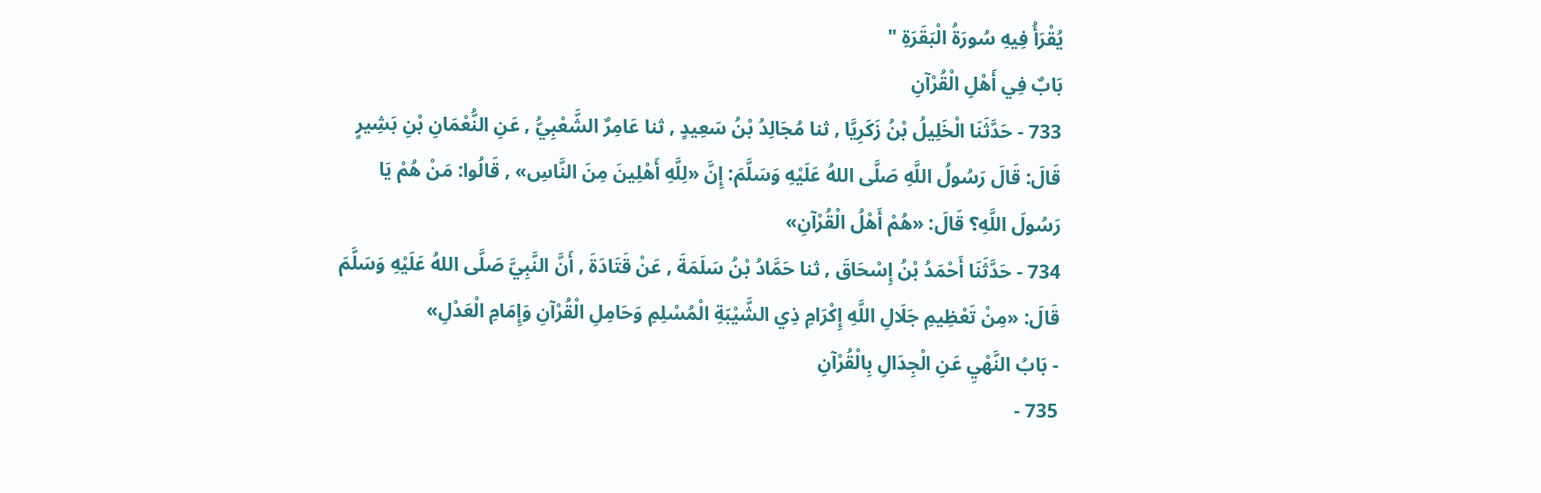يُقْرَأُ فِيهِ سُورَةُ الْبَقَرَةِ "
بَابٌ فِي أَهْلِ الْقُرْآنِ
733 - حَدَّثَنَا الْخَلِيلُ بْنُ زَكَرِيَّا , ثنا مُجَالِدُ بْنُ سَعِيدٍ , ثنا عَامِرٌ الشَّعْبِيُّ , عَنِ النُّعْمَانِ بْنِ بَشِيرٍ قَالَ: قَالَ رَسُولُ اللَّهِ صَلَّى اللهُ عَلَيْهِ وَسَلَّمَ: إِنَّ «لِلَّهِ أَهْلِينَ مِنَ النَّاسِ» , قَالُوا: مَنْ هُمْ يَا رَسُولَ اللَّهِ؟ قَالَ: «هُمْ أَهْلُ الْقُرْآنِ»
734 - حَدَّثَنَا أَحْمَدُ بْنُ إِسْحَاقَ , ثنا حَمَّادُ بْنُ سَلَمَةَ , عَنْ قَتَادَةَ , أَنَّ النَّبِيَّ صَلَّى اللهُ عَلَيْهِ وَسَلَّمَ قَالَ: «مِنْ تَعْظِيمِ جَلَالِ اللَّهِ إِكْرَامِ ذِي الشَّيْبَةِ الْمُسْلِمِ وَحَامِلِ الْقُرْآنِ وَإِمَامِ الْعَدْلِ»
- بَابُ النَّهْيِ عَنِ الْجِدَالِ بِالْقُرْآنِ
735 -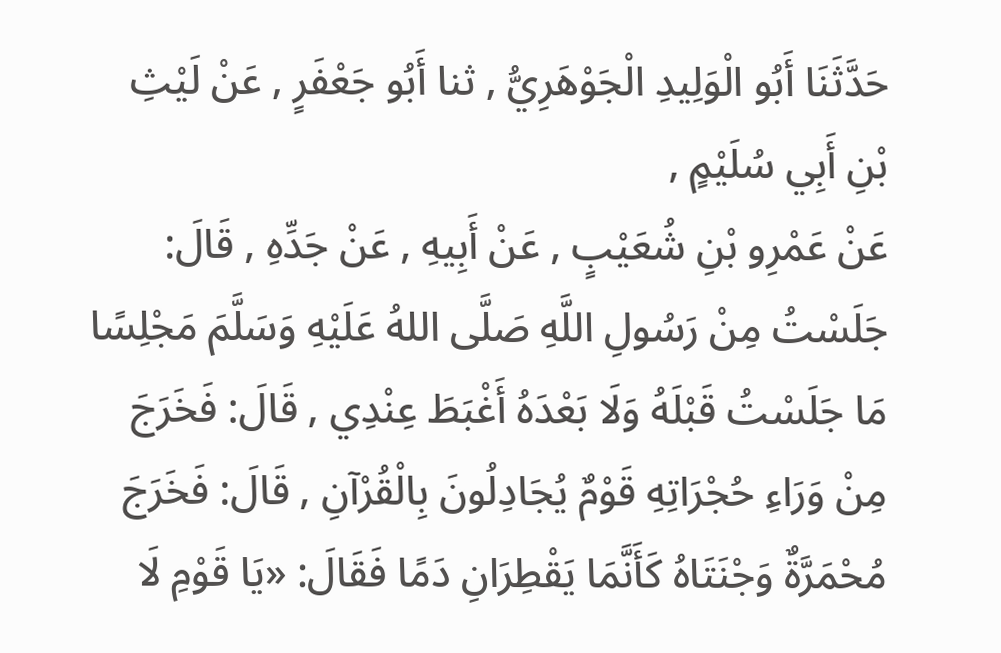حَدَّثَنَا أَبُو الْوَلِيدِ الْجَوْهَرِيُّ , ثنا أَبُو جَعْفَرٍ , عَنْ لَيْثِ بْنِ أَبِي سُلَيْمٍ ,
عَنْ عَمْرِو بْنِ شُعَيْبٍ , عَنْ أَبِيهِ , عَنْ جَدِّهِ , قَالَ: جَلَسْتُ مِنْ رَسُولِ اللَّهِ صَلَّى اللهُ عَلَيْهِ وَسَلَّمَ مَجْلِسًا مَا جَلَسْتُ قَبْلَهُ وَلَا بَعْدَهُ أَغْبَطَ عِنْدِي , قَالَ: فَخَرَجَ مِنْ وَرَاءِ حُجْرَاتِهِ قَوْمٌ يُجَادِلُونَ بِالْقُرْآنِ , قَالَ: فَخَرَجَ مُحْمَرَّةٌ وَجْنَتَاهُ كَأَنَّمَا يَقْطِرَانِ دَمًا فَقَالَ: «يَا قَوْمِ لَا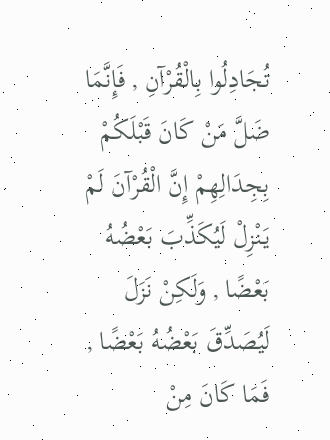تُجَادِلُوا بِالْقُرْآنِ , فَإِنَّمَا ضَلَّ مَنْ كَانَ قَبْلَكُمْ بِجِدَالِهِمْ إِنَّ الْقُرْآنَ لَمْ يَنْزِلْ لَيُكَذِّبَ بَعْضُهُ بَعْضًا , وَلَكِنْ نَزَلَ لَيُصَدِّقَ بَعْضُهُ بَعْضًا , فَمَا كَانَ مِنْ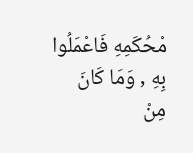مْحُكَمِهِ فَاعْمَلُوا بِهِ , وَمَا كَانَ مِنْ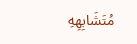مُتَشَابِهِهِ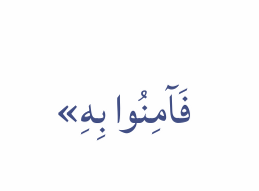فَآمِنُوا بِهِ»